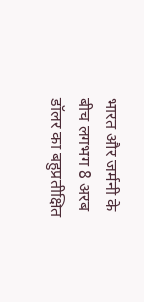भारत और जर्मनी के बीच लगभग 8 अरब डॉलर का बहुप्रतीक्षित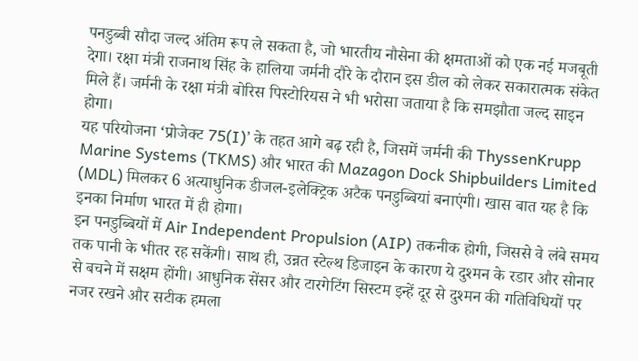पनडुब्बी सौदा जल्द अंतिम रूप ले सकता है, जो भारतीय नौसेना की क्षमताओं को एक नई मजबूती देगा। रक्षा मंत्री राजनाथ सिंह के हालिया जर्मनी दौरे के दौरान इस डील को लेकर सकारात्मक संकेत मिले हैं। जर्मनी के रक्षा मंत्री बोरिस पिस्टोरियस ने भी भरोसा जताया है कि समझौता जल्द साइन होगा।
यह परियोजना ‘प्रोजेक्ट 75(I)’ के तहत आगे बढ़ रही है, जिसमें जर्मनी की ThyssenKrupp Marine Systems (TKMS) और भारत की Mazagon Dock Shipbuilders Limited (MDL) मिलकर 6 अत्याधुनिक डीजल-इलेक्ट्रिक अटैक पनडुब्बियां बनाएंगी। खास बात यह है कि इनका निर्माण भारत में ही होगा।
इन पनडुब्बियों में Air Independent Propulsion (AIP) तकनीक होगी, जिससे वे लंबे समय तक पानी के भीतर रह सकेंगी। साथ ही, उन्नत स्टेल्थ डिजाइन के कारण ये दुश्मन के रडार और सोनार से बचने में सक्षम होंगी। आधुनिक सेंसर और टारगेटिंग सिस्टम इन्हें दूर से दुश्मन की गतिविधियों पर नजर रखने और सटीक हमला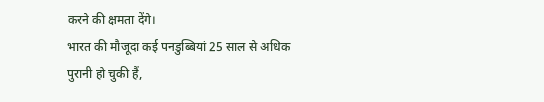करने की क्षमता देंगे।
भारत की मौजूदा कई पनडुब्बियां 25 साल से अधिक पुरानी हो चुकी हैं,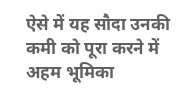ऐसे में यह सौदा उनकी कमी को पूरा करने में अहम भूमिका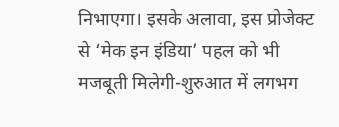निभाएगा। इसके अलावा, इस प्रोजेक्ट से ‘मेक इन इंडिया’ पहल को भी मजबूती मिलेगी-शुरुआत में लगभग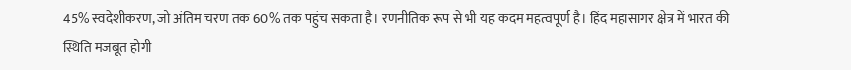45% स्वदेशीकरण, जो अंतिम चरण तक 60% तक पहुंच सकता है। रणनीतिक रूप से भी यह कदम महत्वपूर्ण है। हिंद महासागर क्षेत्र में भारत की स्थिति मजबूत होगी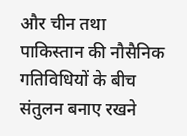और चीन तथा पाकिस्तान की नौसैनिक गतिविधियों के बीच संतुलन बनाए रखने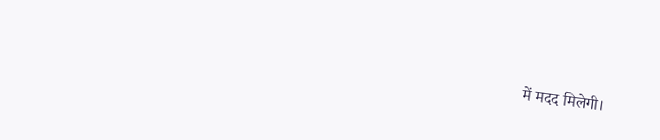में मदद मिलेगी।